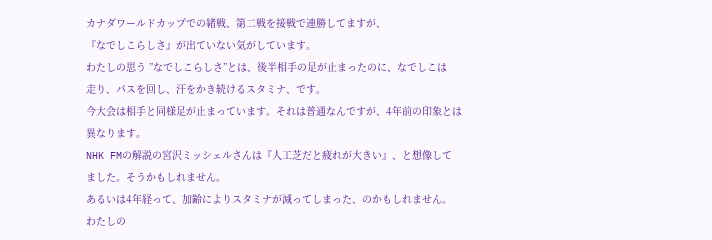カナダワールドカップでの緒戦、第二戦を接戦で連勝してますが、
『なでしこらしさ』が出ていない気がしています。
わたしの思う ”なでしこらしさ”とは、後半相手の足が止まったのに、なでしこは
走り、パスを回し、汗をかき続けるスタミナ、です。
今大会は相手と同様足が止まっています。それは普通なんですが、4年前の印象とは
異なります。
NHK FMの解説の宮沢ミッシェルさんは『人工芝だと疲れが大きい』、と想像して
ました。そうかもしれません。
あるいは4年経って、加齢によりスタミナが減ってしまった、のかもしれません。
わたしの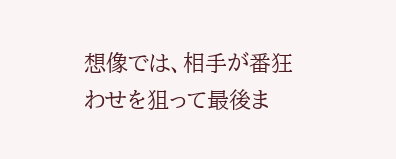想像では、相手が番狂わせを狙って最後ま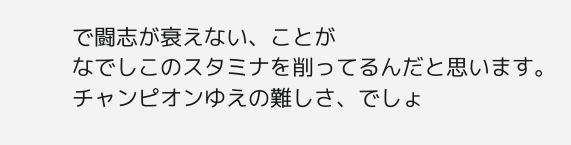で闘志が衰えない、ことが
なでしこのスタミナを削ってるんだと思います。
チャンピオンゆえの難しさ、でしょ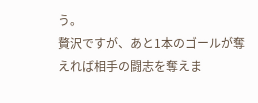う。
贅沢ですが、あと1本のゴールが奪えれば相手の闘志を奪えま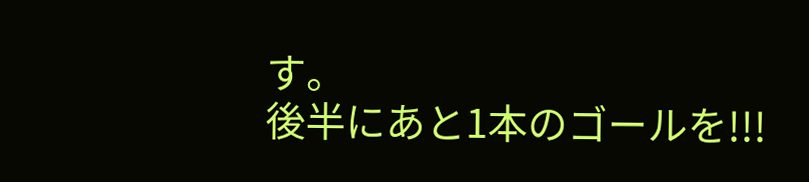す。
後半にあと1本のゴールを!!!